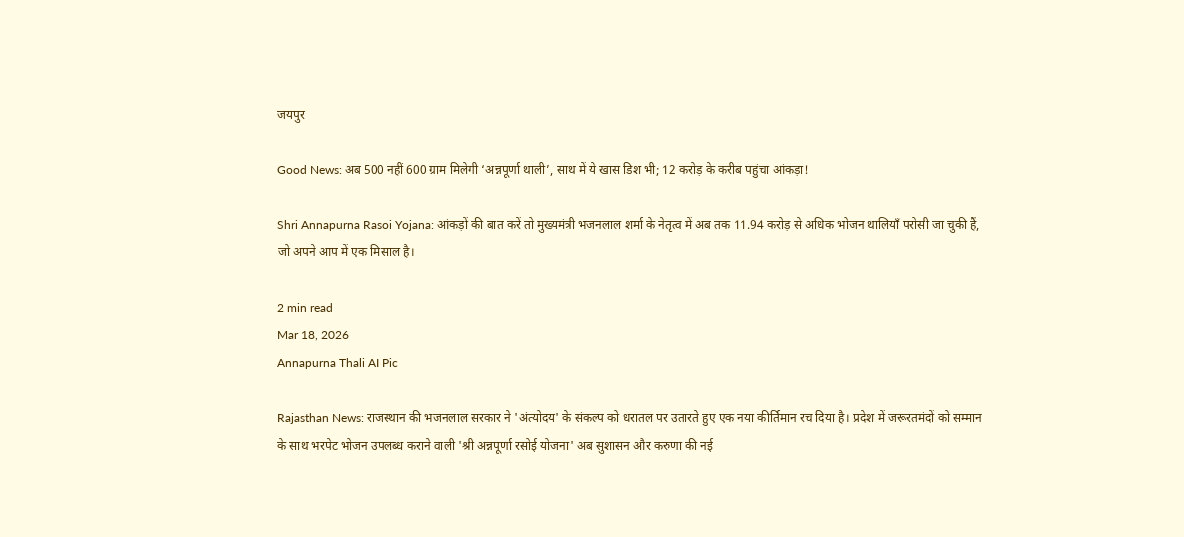जयपुर

Good News: अब 500 नहीं 600 ग्राम मिलेगी ‘अन्नपूर्णा थाली’, साथ में ये खास डिश भी; 12 करोड़ के करीब पहुंचा आंकड़ा!

Shri Annapurna Rasoi Yojana: आंकड़ों की बात करें तो मुख्यमंत्री भजनलाल शर्मा के नेतृत्व में अब तक 11.94 करोड़ से अधिक भोजन थालियाँ परोसी जा चुकी हैं, जो अपने आप में एक मिसाल है।

2 min read
Mar 18, 2026
Annapurna Thali AI Pic

Rajasthan News: राजस्थान की भजनलाल सरकार ने 'अंत्योदय' के संकल्प को धरातल पर उतारते हुए एक नया कीर्तिमान रच दिया है। प्रदेश में जरूरतमंदों को सम्मान के साथ भरपेट भोजन उपलब्ध कराने वाली 'श्री अन्नपूर्णा रसोई योजना' अब सुशासन और करुणा की नई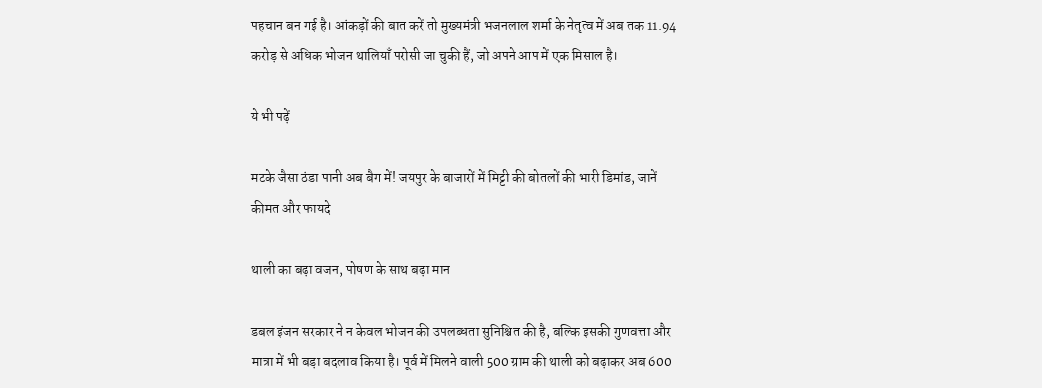पहचान बन गई है। आंकड़ों की बात करें तो मुख्यमंत्री भजनलाल शर्मा के नेतृत्व में अब तक 11.94 करोड़ से अधिक भोजन थालियाँ परोसी जा चुकी हैं, जो अपने आप में एक मिसाल है।

ये भी पढ़ें

मटके जैसा ठंडा पानी अब बैग में! जयपुर के बाजारों में मिट्टी की बोतलों की भारी डिमांड, जानें कीमत और फायदे

थाली का बढ़ा वजन, पोषण के साथ बढ़ा मान

डबल इंजन सरकार ने न केवल भोजन की उपलब्धता सुनिश्चित की है, बल्कि इसकी गुणवत्ता और मात्रा में भी बड़ा बदलाव किया है। पूर्व में मिलने वाली 500 ग्राम की थाली को बढ़ाकर अब 600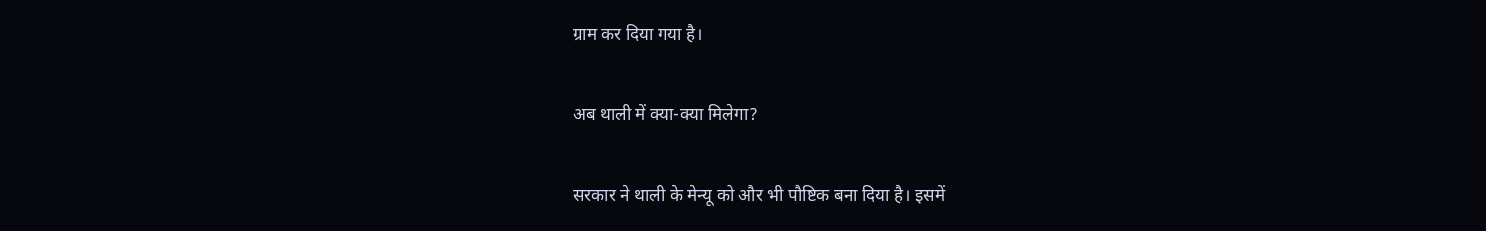ग्राम कर दिया गया है।

अब थाली में क्या-क्या मिलेगा?

सरकार ने थाली के मेन्यू को और भी पौष्टिक बना दिया है। इसमें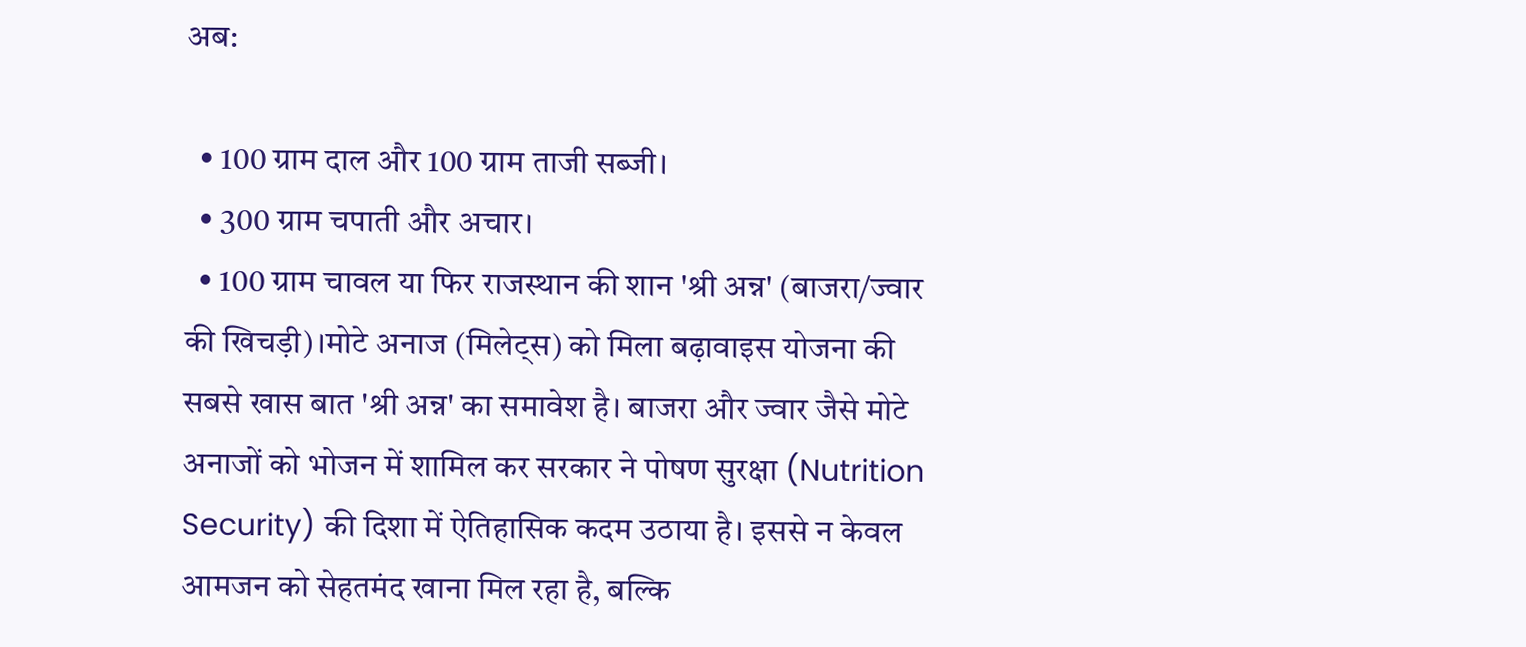अब:

  • 100 ग्राम दाल और 100 ग्राम ताजी सब्जी।
  • 300 ग्राम चपाती और अचार।
  • 100 ग्राम चावल या फिर राजस्थान की शान 'श्री अन्न' (बाजरा/ज्वार की खिचड़ी)।मोटे अनाज (मिलेट्स) को मिला बढ़ावाइस योजना की सबसे खास बात 'श्री अन्न' का समावेश है। बाजरा और ज्वार जैसे मोटे अनाजों को भोजन में शामिल कर सरकार ने पोषण सुरक्षा (Nutrition Security) की दिशा में ऐतिहासिक कदम उठाया है। इससे न केवल आमजन को सेहतमंद खाना मिल रहा है, बल्कि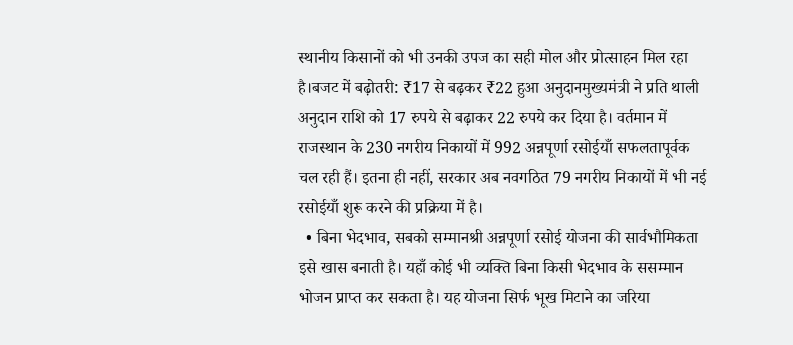स्थानीय किसानों को भी उनकी उपज का सही मोल और प्रोत्साहन मिल रहा है।बजट में बढ़ोतरी: ₹17 से बढ़कर ₹22 हुआ अनुदानमुख्यमंत्री ने प्रति थाली अनुदान राशि को 17 रुपये से बढ़ाकर 22 रुपये कर दिया है। वर्तमान में राजस्थान के 230 नगरीय निकायों में 992 अन्नपूर्णा रसोईयाँ सफलतापूर्वक चल रही हैं। इतना ही नहीं, सरकार अब नवगठित 79 नगरीय निकायों में भी नई रसोईयाँ शुरू करने की प्रक्रिया में है।
  • बिना भेदभाव, सबको सम्मानश्री अन्नपूर्णा रसोई योजना की सार्वभौमिकता इसे खास बनाती है। यहाँ कोई भी व्यक्ति बिना किसी भेदभाव के ससम्मान भोजन प्राप्त कर सकता है। यह योजना सिर्फ भूख मिटाने का जरिया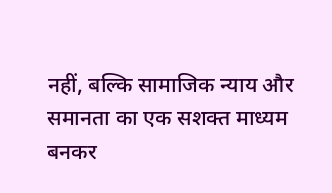नहीं, बल्कि सामाजिक न्याय और समानता का एक सशक्त माध्यम बनकर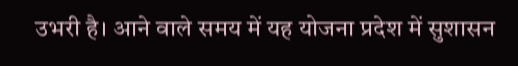उभरी है। आने वाले समय में यह योजना प्रदेश में सुशासन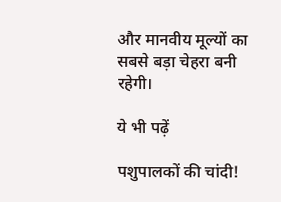और मानवीय मूल्यों का सबसे बड़ा चेहरा बनी रहेगी।

ये भी पढ़ें

पशुपालकों की चांदी!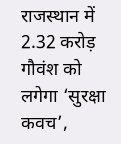राजस्थान में 2.32 करोड़ गौवंश को लगेगा ‘सुरक्षा कवच’,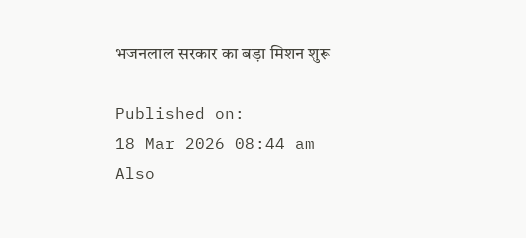भजनलाल सरकार का बड़ा मिशन शुरू

Published on:
18 Mar 2026 08:44 am
Also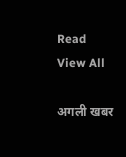Read
View All

अगली खबर